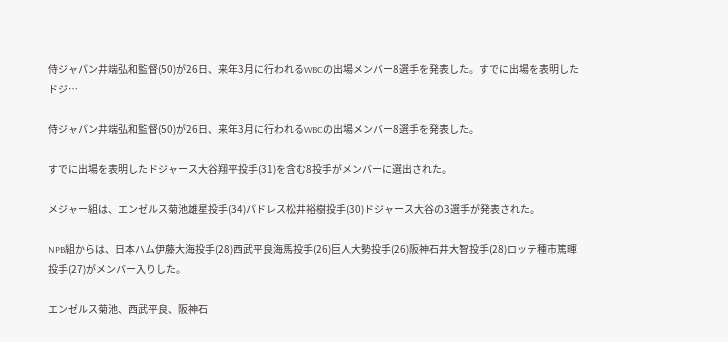侍ジャパン井端弘和監督(50)が26日、来年3月に行われるWBCの出場メンバー8選手を発表した。すでに出場を表明したドジ…

侍ジャパン井端弘和監督(50)が26日、来年3月に行われるWBCの出場メンバー8選手を発表した。

すでに出場を表明したドジャース大谷翔平投手(31)を含む8投手がメンバーに選出された。

メジャー組は、エンゼルス菊池雄星投手(34)パドレス松井裕樹投手(30)ドジャース大谷の3選手が発表された。

NPB組からは、日本ハム伊藤大海投手(28)西武平良海馬投手(26)巨人大勢投手(26)阪神石井大智投手(28)ロッテ種市篤暉投手(27)がメンバー入りした。

エンゼルス菊池、西武平良、阪神石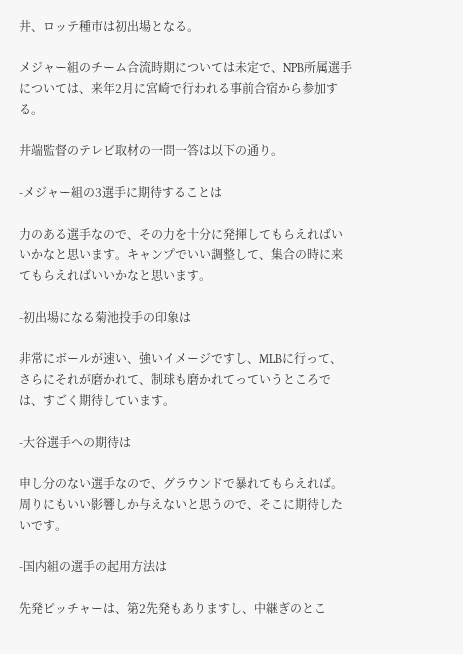井、ロッテ種市は初出場となる。

メジャー組のチーム合流時期については未定で、NPB所属選手については、来年2月に宮崎で行われる事前合宿から参加する。

井端監督のテレビ取材の一問一答は以下の通り。

-メジャー組の3選手に期待することは

力のある選手なので、その力を十分に発揮してもらえればいいかなと思います。キャンプでいい調整して、集合の時に来てもらえればいいかなと思います。

-初出場になる菊池投手の印象は

非常にボールが速い、強いイメージですし、MLBに行って、さらにそれが磨かれて、制球も磨かれてっていうところでは、すごく期待しています。

-大谷選手への期待は

申し分のない選手なので、グラウンドで暴れてもらえれば。周りにもいい影響しか与えないと思うので、そこに期待したいです。

-国内組の選手の起用方法は

先発ピッチャーは、第2先発もありますし、中継ぎのとこ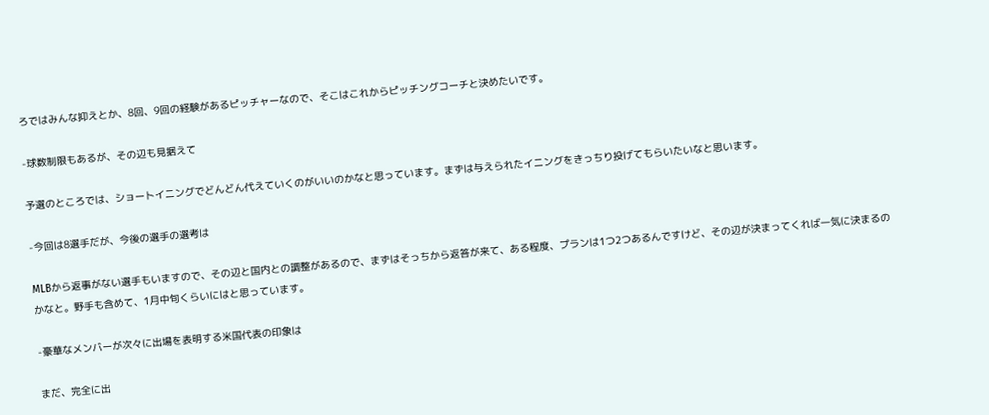ろではみんな抑えとか、8回、9回の経験があるピッチャーなので、そこはこれからピッチングコーチと決めたいです。

-球数制限もあるが、その辺も見据えて

予選のところでは、ショートイニングでどんどん代えていくのがいいのかなと思っています。まずは与えられたイニングをきっちり投げてもらいたいなと思います。

-今回は8選手だが、今後の選手の選考は

MLBから返事がない選手もいますので、その辺と国内との調整があるので、まずはそっちから返答が来て、ある程度、プランは1つ2つあるんですけど、その辺が決まってくれば一気に決まるのかなと。野手も含めて、1月中旬くらいにはと思っています。

-豪華なメンバーが次々に出場を表明する米国代表の印象は

まだ、完全に出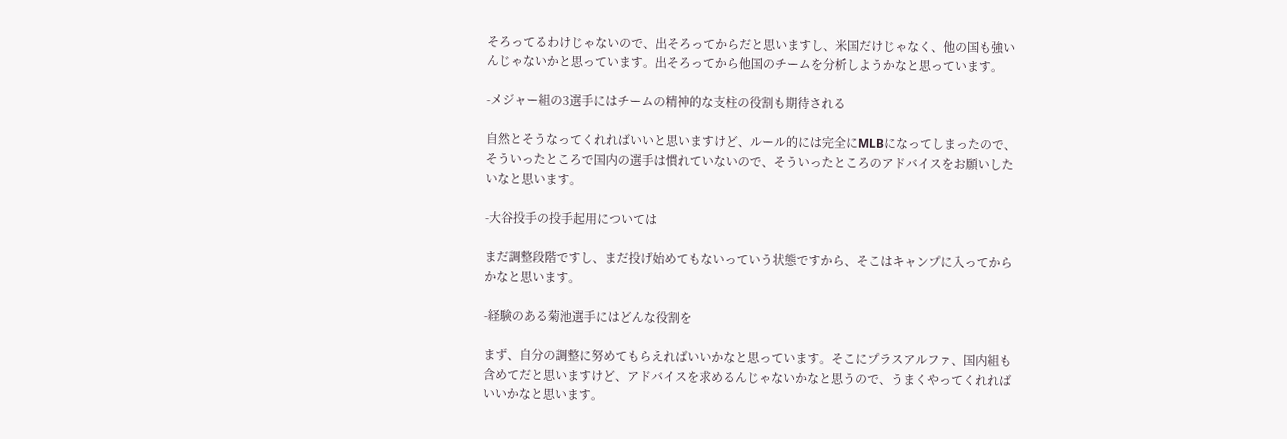そろってるわけじゃないので、出そろってからだと思いますし、米国だけじゃなく、他の国も強いんじゃないかと思っています。出そろってから他国のチームを分析しようかなと思っています。

-メジャー組の3選手にはチームの精神的な支柱の役割も期待される

自然とそうなってくれればいいと思いますけど、ルール的には完全にMLBになってしまったので、そういったところで国内の選手は慣れていないので、そういったところのアドバイスをお願いしたいなと思います。

-大谷投手の投手起用については

まだ調整段階ですし、まだ投げ始めてもないっていう状態ですから、そこはキャンプに入ってからかなと思います。

-経験のある菊池選手にはどんな役割を

まず、自分の調整に努めてもらえればいいかなと思っています。そこにプラスアルファ、国内組も含めてだと思いますけど、アドバイスを求めるんじゃないかなと思うので、うまくやってくれればいいかなと思います。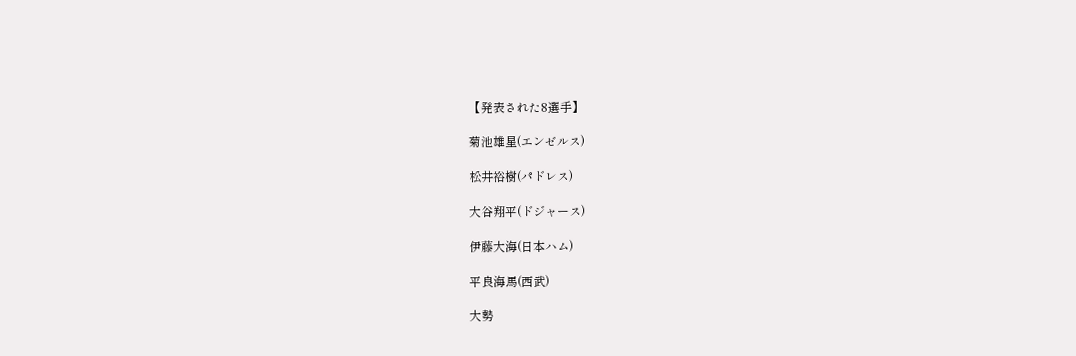【発表された8選手】

菊池雄星(エンゼルス)

松井裕樹(パドレス)

大谷翔平(ドジャース)

伊藤大海(日本ハム)

平良海馬(西武)

大勢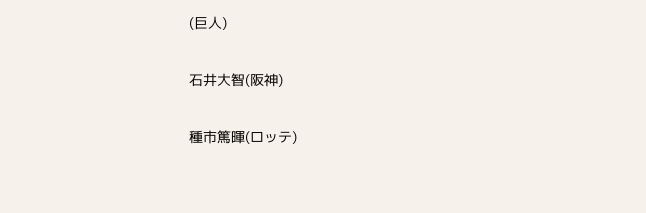(巨人)

石井大智(阪神)

種市篤暉(ロッテ)